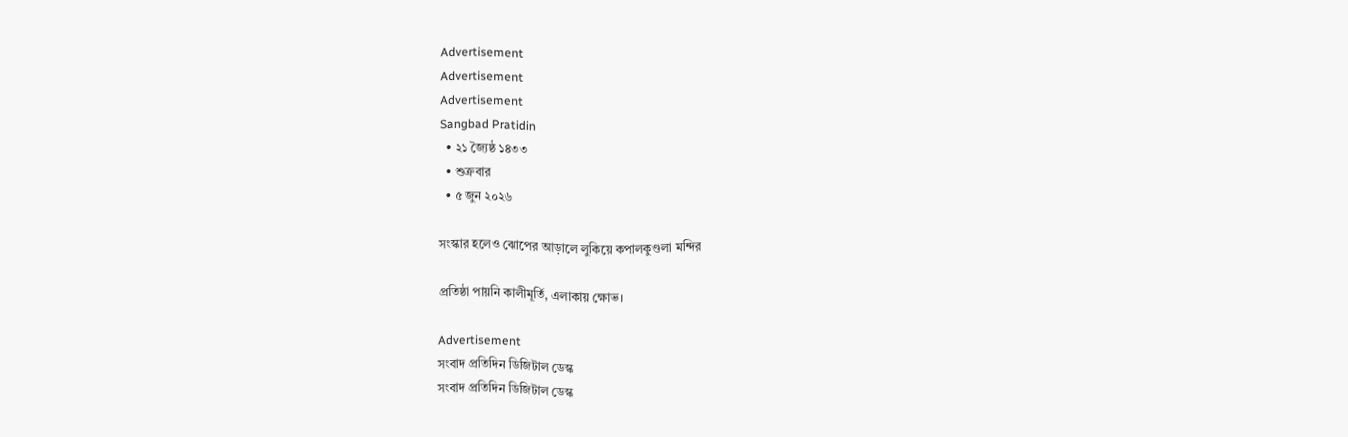Advertisement
Advertisement
Advertisement
Sangbad Pratidin
  • ২১ জ্যৈষ্ঠ ১৪৩৩
  • শুক্রবার
  • ৫ জুন ২০২৬

সংস্কার হলেও ঝোপের আড়ালে লুকিয়ে কপালকুণ্ডলা মন্দির

প্রতিষ্ঠা পায়নি কালীমূর্তি, এলাকায় ক্ষোভ।

Advertisement
সংবাদ প্রতিদিন ডিজিটাল ডেস্ক
সংবাদ প্রতিদিন ডিজিটাল ডেস্ক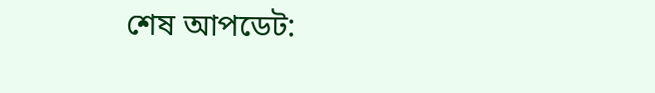শেষ আপডেট: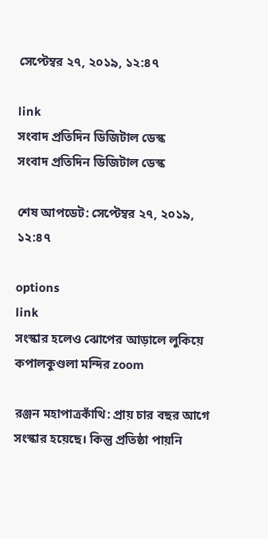সেপ্টেম্বর ২৭, ২০১৯, ১২:৪৭

link
সংবাদ প্রতিদিন ডিজিটাল ডেস্ক
সংবাদ প্রতিদিন ডিজিটাল ডেস্ক

শেষ আপডেট: সেপ্টেম্বর ২৭, ২০১৯, ১২:৪৭

options
link
সংস্কার হলেও ঝোপের আড়ালে লুকিয়ে কপালকুণ্ডলা মন্দির zoom

রঞ্জন মহাপাত্রকাঁথি: প্রায় চার বছর আগে সংস্কার হয়েছে। কিন্তু প্রতিষ্ঠা পায়নি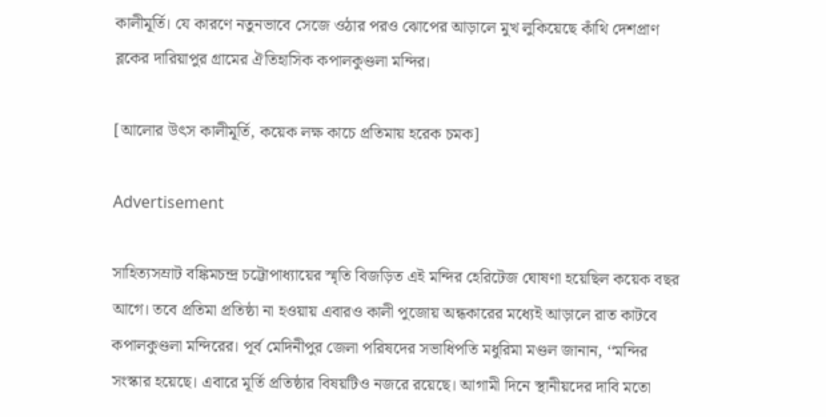কালীমূর্তি। যে কারণে নতুনভাবে সেজে ওঠার পরও ঝোপের আড়ালে মুখ লুকিয়েছে কাঁথি দেশপ্রাণ ব্লকের দারিয়াপুর গ্রামের ঐতিহাসিক কপালকুণ্ডলা মন্দির।

[আলোর উৎস কালীমূর্তি, কয়েক লক্ষ কাচে প্রতিমায় হরেক চমক]

Advertisement

সাহিত্যসম্রাট বঙ্কিমচন্দ্র চট্টোপাধ্যায়ের স্মৃতি বিজড়িত এই মন্দির হেরিটেজ ঘোষণা হয়েছিল কয়েক বছর আগে। তবে প্রতিমা প্রতিষ্ঠা না হওয়ায় এবারও কালী পুজোয় অন্ধকারের মধ্যেই আড়ালে রাত কাটবে কপালকুণ্ডলা মন্দিরের। পূর্ব মেদিনীপুর জেলা পরিষদের সভাধিপতি মধুরিমা মণ্ডল জানান, ‘‘মন্দির সংস্কার হয়েছে। এবারে মূর্তি প্রতিষ্ঠার বিষয়টিও নজরে রয়েছে। আগামী দিনে স্থানীয়দের দাবি মতো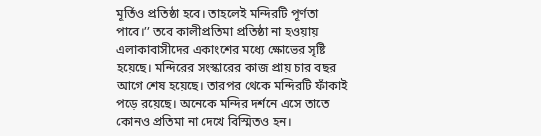মূর্তিও প্রতিষ্ঠা হবে। তাহলেই মন্দিরটি পূর্ণতা পাবে।’’ তবে কালীপ্রতিমা প্রতিষ্ঠা না হওয়ায় এলাকাবাসীদের একাংশের মধ্যে ক্ষোভের সৃষ্টি হয়েছে। মন্দিরের সংস্কারের কাজ প্রায় চার বছর আগে শেষ হয়েছে। তারপর থেকে মন্দিরটি ফাঁকাই পড়ে রয়েছে। অনেকে মন্দির দর্শনে এসে তাতে কোনও প্রতিমা না দেখে বিস্মিতও হন।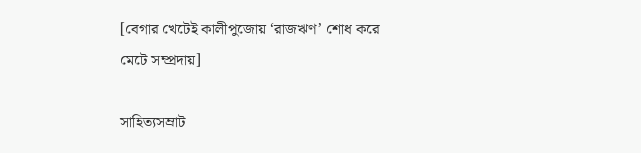[বেগার খেটেই কালীপুজোয় ‘রাজঋণ’ শোধ করে মেটে সম্প্রদায়]

সাহিত্যসম্রাট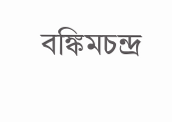বঙ্কিমচন্দ্র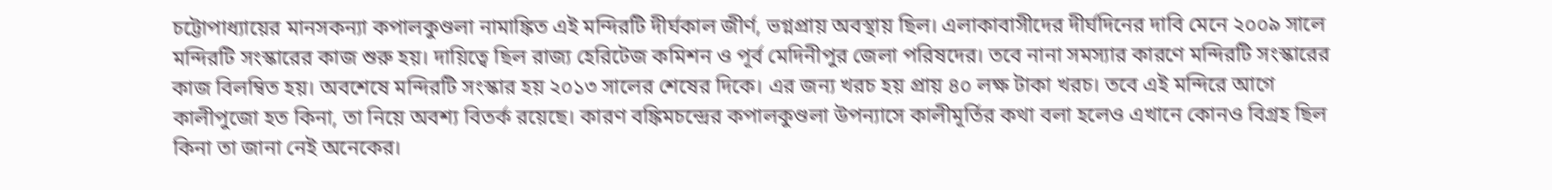চট্টোপাধ্যায়ের মানসকন্যা কপালকুণ্ডলা নামাঙ্কিত এই মন্দিরটি দীর্ঘকাল জীর্ণ, ভগ্নপ্রায় অবস্থায় ছিল। এলাকাবাসীদের দীর্ঘদিনের দাবি মেনে ২০০৯ সালে মন্দিরটি সংস্কারের কাজ শুরু হয়। দায়িত্বে ছিল রাজ্য হেরিটেজ কমিশন ও পূর্ব মেদিনীপুর জেলা পরিষদের। তবে নানা সমস্যার কারণে মন্দিরটি সংস্কারের কাজ বিলম্বিত হয়। অবশেষে মন্দিরটি সংস্কার হয় ২০১৩ সালের শেষের দিকে। এর জন্য খরচ হয় প্রায় ৪০ লক্ষ টাকা খরচ। তবে এই মন্দিরে আগে কালীপুজো হত কিনা, তা নিয়ে অবশ্য বিতর্ক রয়েছে। কারণ বঙ্কিমচন্দ্রের কপালকুণ্ডলা উপন্যাসে কালীমূর্তির কথা বলা হলেও এখানে কোনও বিগ্রহ ছিল কিনা তা জানা নেই অনেকের।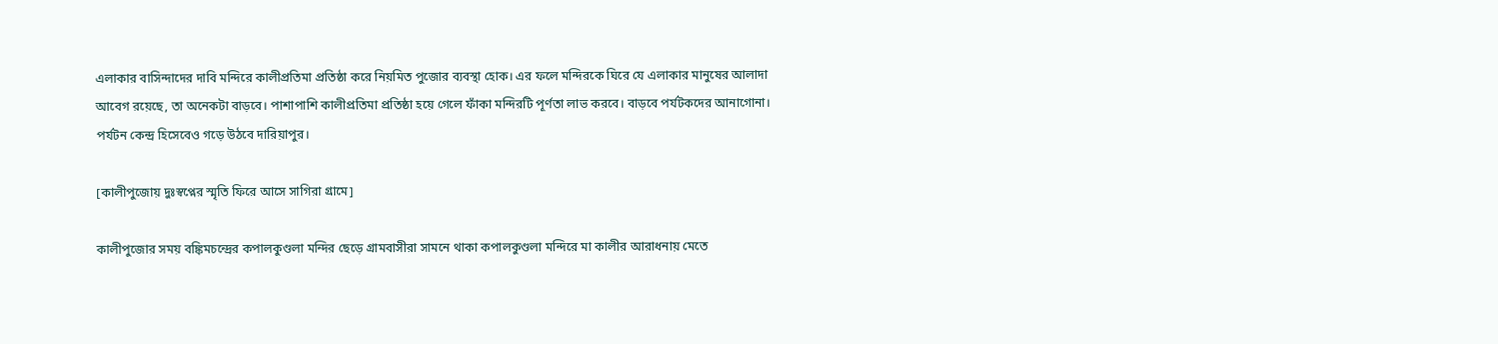এলাকার বাসিন্দাদের দাবি মন্দিরে কালীপ্রতিমা প্রতিষ্ঠা করে নিয়মিত পুজোর ব্যবস্থা হোক। এর ফলে মন্দিরকে ঘিরে যে এলাকার মানুষের আলাদা আবেগ রয়েছে, তা অনেকটা বাড়বে। পাশাপাশি কালীপ্রতিমা প্রতিষ্ঠা হয়ে গেলে ফাঁকা মন্দিরটি পূর্ণতা লাভ করবে। বাড়বে পর্যটকদের আনাগোনা। পর্যটন কেন্দ্র হিসেবেও গড়ে উঠবে দারিয়াপুর।

[কালীপুজোয় দুঃস্বপ্নের স্মৃতি ফিরে আসে সাগিরা গ্রামে]

কালীপুজোর সময় বঙ্কিমচন্দ্রের কপালকুণ্ডলা মন্দির ছেড়ে গ্রামবাসীরা সামনে থাকা কপালকুণ্ডলা মন্দিরে মা কালীর আরাধনায় মেতে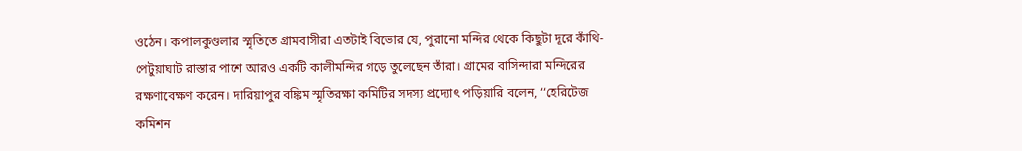ওঠেন। কপালকুণ্ডলার স্মৃতিতে গ্রামবাসীরা এতটাই বিভোর যে, পুরানো মন্দির থেকে কিছুটা দূরে কাঁথি-পেটুয়াঘাট রাস্তার পাশে আরও একটি কালীমন্দির গড়ে তুলেছেন তাঁরা। গ্রামের বাসিন্দারা মন্দিরের রক্ষণাবেক্ষণ করেন। দারিয়াপুর বঙ্কিম স্মৃতিরক্ষা কমিটির সদস্য প্রদ্যোৎ পড়িয়ারি বলেন, ‘‘হেরিটেজ কমিশন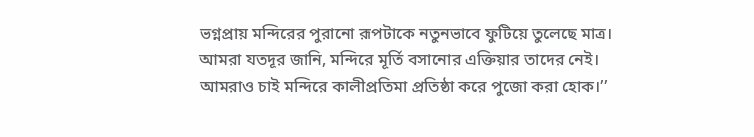ভগ্নপ্রায় মন্দিরের পুরানো রূপটাকে নতুনভাবে ফুটিয়ে তুলেছে মাত্র। আমরা যতদূর জানি, মন্দিরে মূর্তি বসানোর এক্তিয়ার তাদের নেই। আমরাও চাই মন্দিরে কালীপ্রতিমা প্রতিষ্ঠা করে পুজো করা হোক।’’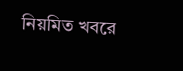নিয়মিত খবরে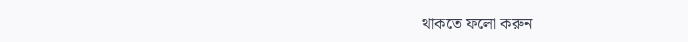থাকতে ফলো করুন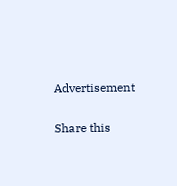Advertisement

Share this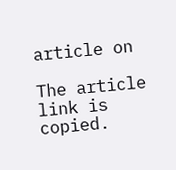article on

The article link is copied.